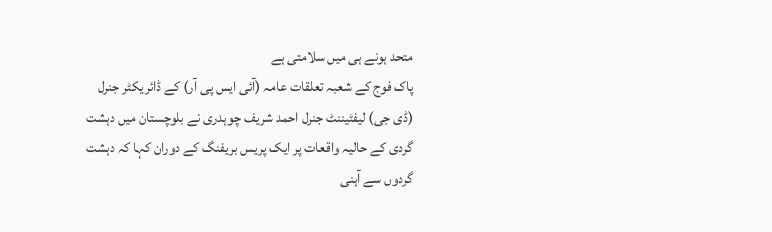متحد ہونے ہی میں سلامتی ہے
پاک فوج کے شعبہ تعلقات عامہ (آئی ایس پی آر) کے ڈائریکٹر جنرل (ڈی جی) لیفٹیننٹ جنرل احمد شریف چوہدری نے بلوچستان میں دہشت گردی کے حالیہ واقعات پر ایک پریس بریفنگ کے دوران کہا کہ دہشت گردوں سے آہنی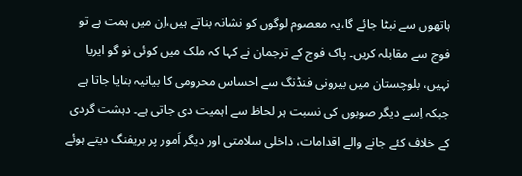ہاتھوں سے نبٹا جائے گا،یہ معصوم لوگوں کو نشانہ بناتے ہیں،اِن میں ہمت ہے تو فوج سے مقابلہ کریں۔ پاک فوج کے ترجمان نے کہا کہ ملک میں کوئی نو گو ایریا نہیں، بلوچستان میں بیرونی فنڈنگ سے احساس محرومی کا بیانیہ بنایا جاتا ہے جبکہ اِسے دیگر صوبوں کی نسبت ہر لحاظ سے اہمیت دی جاتی ہے۔ دہشت گردی کے خلاف کئے جانے والے اقدامات، داخلی سلامتی اور دیگر اَمور پر بریفنگ دیتے ہوئے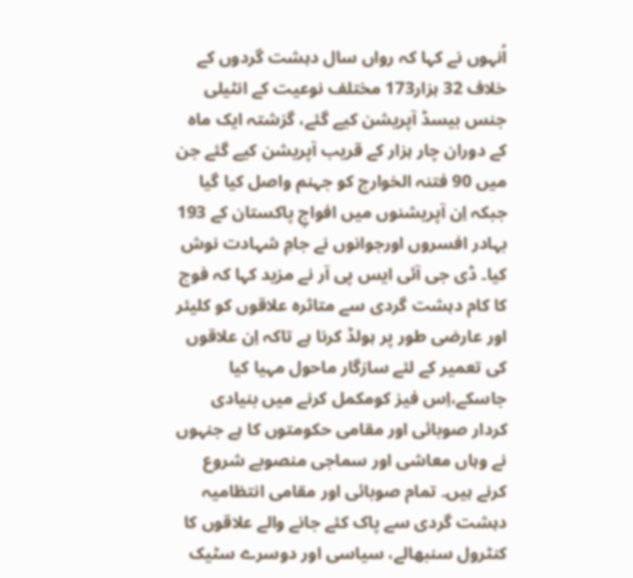اُنہوں نے کہا کہ رواں سال دہشت گردوں کے خلاف 32 ہزار173 مختلف نوعیت کے انٹیلی جنس بیسڈ آپریشن کیے گئے، گزشتہ ایک ماہ کے دوران چار ہزار کے قریب آپریشن کیے گئے جن میں 90 فتنہ الخوارج کو جہنم واصل کیا گیا جبکہ اِن آپریشنوں میں افواجِ پاکستان کے 193 بہادر افسروں اورجوانوں نے جامِ شہادت نوش کیا۔ ڈی جی آئی ایس پی آر نے مزید کہا کہ فوج کا کام دہشت گردی سے متاثرہ علاقوں کو کلیئر اور عارضی طور پر ہولڈ کرنا ہے تاکہ اِن علاقوں کی تعمیر کے لئے سازگار ماحول مہیا کیا جاسکے،اِس فیز کومکمل کرنے میں بنیادی کردار صوبائی اور مقامی حکومتوں کا ہے جنہوں نے وہاں معاشی اور سماجی منصوبے شروع کرنے ہیں۔ تمام صوبائی اور مقامی انتظامیہ دہشت گردی سے پاک کئے جانے والے علاقوں کا کنٹرول سنبھالے، سیاسی اور دوسرے سٹیک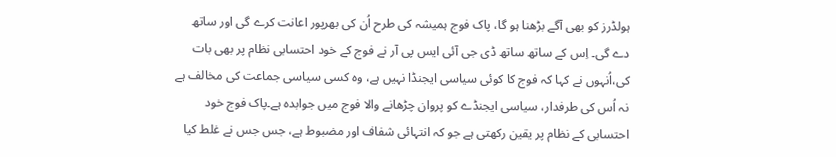ہولڈرز کو بھی آگے بڑھنا ہو گا، پاک فوج ہمیشہ کی طرح اُن کی بھرپور اعانت کرے گی اور ساتھ دے گی۔ اِس کے ساتھ ساتھ ڈی جی آئی ایس پی آر نے فوج کے خود احتسابی نظام پر بھی بات کی،اُنہوں نے کہا کہ فوج کا کوئی سیاسی ایجنڈا نہیں ہے، وہ کسی سیاسی جماعت کی مخالف ہے نہ اُس کی طرفدار، سیاسی ایجنڈے کو پروان چڑھانے والا فوج میں جوابدہ ہے۔پاک فوج خود احتسابی کے نظام پر یقین رکھتی ہے جو کہ انتہائی شفاف اور مضبوط ہے، جس جس نے غلط کیا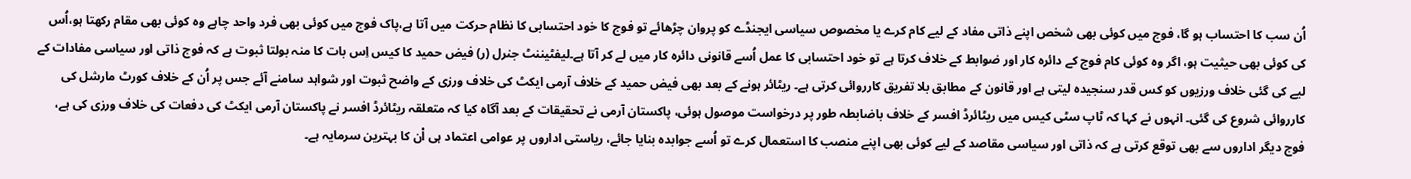اُن سب کا احتساب ہو گا، فوج میں کوئی بھی شخص اپنے ذاتی مفاد کے لیے کام کرے یا مخصوص سیاسی ایجنڈے کو پروان چڑھائے تو فوج کا خود احتسابی کا نظام حرکت میں آتا ہے،پاک فوج میں کوئی بھی فرد واحد چاہے وہ کوئی بھی مقام رکھتا ہو،اُس کی کوئی بھی حیثیت ہو، اگر وہ کوئی کام فوج کے دائرہ کار اور ضوابط کے خلاف کرتا ہے تو خود احتسابی کا عمل اُسے قانونی دائرہ کار میں لے کر آتا ہے۔لیفٹیننٹ جنرل (ر) فیض حمید کا کیس اِس بات کا منہ بولتا ثبوت ہے کہ فوج ذاتی اور سیاسی مفادات کے لیے کی گئی خلاف ورزیوں کو کس قدر سنجیدہ لیتی ہے اور قانون کے مطابق بلا تفریق کارروائی کرتی ہے۔ ریٹائر ہونے کے بعد بھی فیض حمید کے خلاف آرمی ایکٹ کی خلاف ورزی کے واضح ثبوت اور شواہد سامنے آئے جس پر اُن کے خلاف کورٹ مارشل کی کارروائی شروع کی گئی۔ انہوں نے کہا کہ ٹاپ سٹی کیس میں ریٹائرڈ افسر کے خلاف باضابطہ طور پر درخواست موصول ہوئی، پاکستان آرمی نے تحقیقات کے بعد آگاہ کیا کہ متعلقہ ریٹائرڈ افسر نے پاکستان آرمی ایکٹ کی دفعات کی خلاف ورزی کی ہے، فوج دیگر اداروں سے بھی توقع کرتی ہے کہ ذاتی اور سیاسی مقاصد کے لیے کوئی بھی اپنے منصب کا استعمال کرے تو اُسے جوابدہ بنایا جائے، ریاستی اداروں پر عوامی اعتماد ہی اْن کا بہترین سرمایہ ہے۔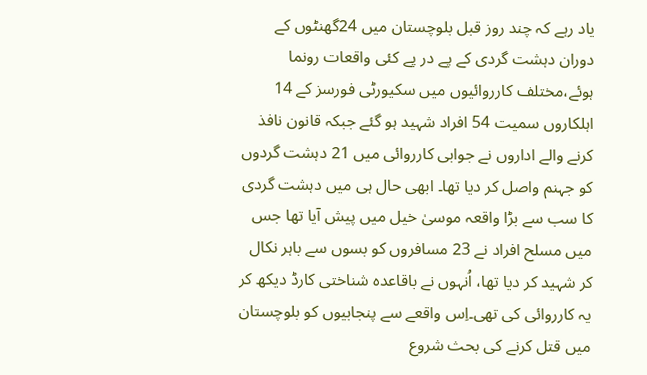یاد رہے کہ چند روز قبل بلوچستان میں 24گھنٹوں کے دوران دہشت گردی کے پے در پے کئی واقعات رونما ہوئے،مختلف کارروائیوں میں سکیورٹی فورسز کے 14 اہلکاروں سمیت 54 افراد شہید ہو گئے جبکہ قانون نافذ کرنے والے اداروں نے جوابی کارروائی میں 21 دہشت گردوں کو جہنم واصل کر دیا تھا۔ ابھی حال ہی میں دہشت گردی کا سب سے بڑا واقعہ موسیٰ خیل میں پیش آیا تھا جس میں مسلح افراد نے 23 مسافروں کو بسوں سے باہر نکال کر شہید کر دیا تھا، اُنہوں نے باقاعدہ شناختی کارڈ دیکھ کر یہ کارروائی کی تھی۔اِس واقعے سے پنجابیوں کو بلوچستان میں قتل کرنے کی بحث شروع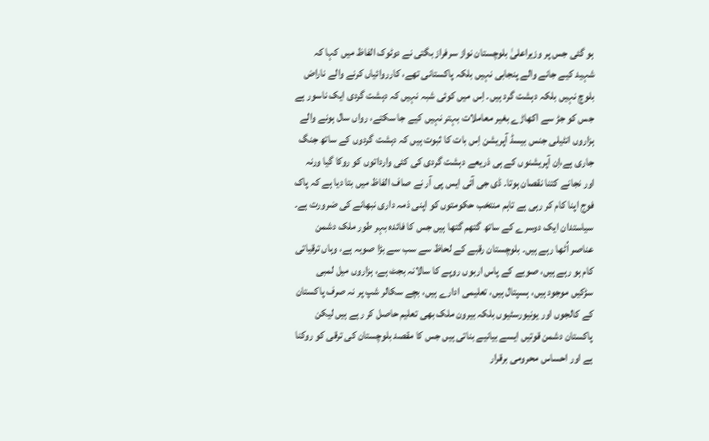ہو گئی جس پر وزیراعلیٰ بلوچستان نواز سرفراز بگتی نے دوٹوک الفاظ میں کہا کہ شہید کیے جانے والے پنجابی نہیں بلکہ پاکستانی تھے، کارروائیاں کرنے والے ناراض بلوچ نہیں بلکہ دہشت گرد ہیں۔ اِس میں کوئی شبہ نہیں کہ دہشت گردی ایک ناسور ہے جس کو جڑ سے اکھاڑے بغیر معاملات بہتر نہیں کیے جا سکتے، رواں سال ہونے والے ہزاروں انٹیلی جنس بیسڈ آپریشن اِس بات کا ثبوت ہیں کہ دہشت گردوں کے ساتھ جنگ جاری ہے،اِن آپریشنوں کے ہی ذریعے دہشت گردی کی کئی وارداتوں کو روکا گیا ورنہ اور نجانے کتنا نقصان ہوتا۔ ڈی جی آئی ایس پی آر نے صاف الفاظ میں بتا دیا ہے کہ پاک فوج اپنا کام کر رہی ہے تاہم منتخب حکومتوں کو اپنی ذمہ داری نبھانے کی ضرورت ہے۔ سیاستدان ایک دوسرے کے ساتھ گتھم گتھا ہیں جس کا فائدہ بہر طور ملک دشمن عناصر اُٹھا رہے ہیں۔ بلوچستان رقبے کے لحاظ سے سب سے بڑا صوبہ ہے، وہاں ترقیاتی کام ہو رہے ہیں، صوبے کے پاس اربوں روپے کا سالانہ بجٹ ہے، ہزاروں میل لمبی سڑکیں موجود ہیں، ہسپتال ہیں، تعلیمی ادارے ہیں، بچے سکالر شپ پر نہ صرف پاکستان کے کالجوں اور یونیورسٹیوں بلکہ بیرون ملک بھی تعلیم حاصل کر رہے ہیں لیکن پاکستان دشمن قوتیں ایسے بیانیے بناتی ہیں جس کا مقصد بلوچستان کی ترقی کو روکنا ہے اور احساس محرومی برقرار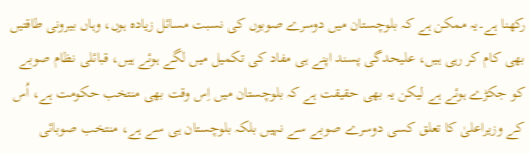رکھنا ہے۔یہ ممکن ہے کہ بلوچستان میں دوسرے صوبوں کی نسبت مسائل زیادہ ہوں، وہاں بیرونی طاقتیں بھی کام کر رہی ہیں، علیحدگی پسند اپنے ہی مفاد کی تکمیل میں لگے ہوئے ہیں، قبائلی نظام صوبے کو جکڑے ہوئے ہے لیکن یہ بھی حقیقت ہے کہ بلوچستان میں اِس وقت بھی منتخب حکومت ہے، اُس کے وزیراعلیٰ کا تعلق کسی دوسرے صوبے سے نہیں بلکہ بلوچستان ہی سے ہے، منتخب صوبائی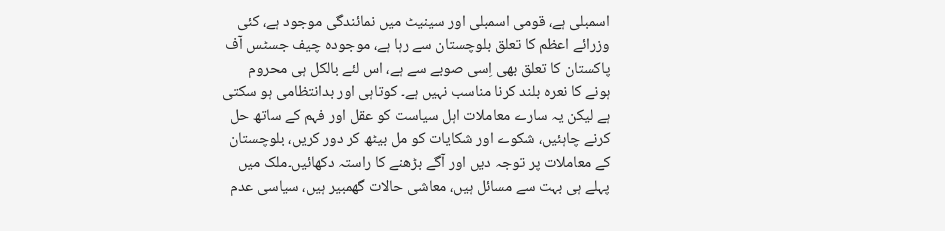اسمبلی ہے، قومی اسمبلی اور سینیٹ میں نمائندگی موجود ہے، کئی وزرائے اعظم کا تعلق بلوچستان سے رہا ہے، موجودہ چیف جسٹس آف پاکستان کا تعلق بھی اِسی صوبے سے ہے، اس لئے بالکل ہی محروم ہونے کا نعرہ بلند کرنا مناسب نہیں ہے۔ کوتاہی اور بدانتظامی ہو سکتی ہے لیکن یہ سارے معاملات اہل سیاست کو عقل اور فہم کے ساتھ حل کرنے چاہئیں، شکوے اور شکایات کو مل بیٹھ کر دور کریں، بلوچستان کے معاملات پر توجہ دیں اور آگے بڑھنے کا راستہ دکھائیں۔ملک میں پہلے ہی بہت سے مسائل ہیں، معاشی حالات گھمبیر ہیں، سیاسی عدم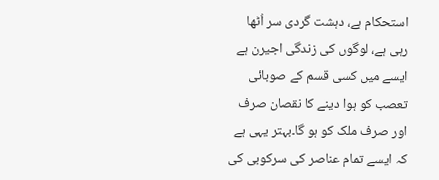استحکام ہے، دہشت گردی سر اُٹھا رہی ہے، لوگوں کی زندگی اجیرن ہے ایسے میں کسی قسم کے صوبائی تعصب کو ہوا دینے کا نقصان صرف اور صرف ملک کو ہو گا۔بہتر یہی ہے کہ ایسے تمام عناصر کی سرکوبی کی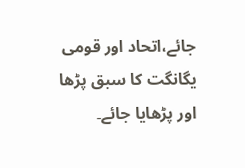جائے،اتحاد اور قومی یگانگت کا سبق پڑھا اور پڑھایا جائے۔